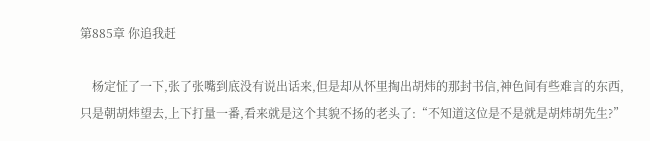第885章 你追我赶

    杨定怔了一下,张了张嘴到底没有说出话来,但是却从怀里掏出胡炜的那封书信,神色间有些难言的东西,只是朝胡炜望去,上下打量一番,看来就是这个其貌不扬的老头了:“不知道这位是不是就是胡炜胡先生?”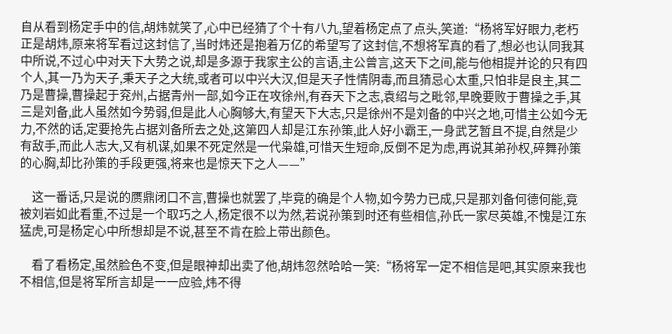自从看到杨定手中的信,胡炜就笑了,心中已经猜了个十有八九,望着杨定点了点头,笑道:“杨将军好眼力,老朽正是胡炜,原来将军看过这封信了,当时炜还是抱着万亿的希望写了这封信,不想将军真的看了,想必也认同我其中所说,不过心中对天下大势之说,却是多源于我家主公的言语,主公曾言,这天下之间,能与他相提并论的只有四个人,其一乃为天子,秉天子之大统,或者可以中兴大汉,但是天子性情阴毒,而且猜忌心太重,只怕非是良主,其二乃是曹操,曹操起于兖州,占据青州一部,如今正在攻徐州,有吞天下之志,袁绍与之毗邻,早晚要败于曹操之手,其三是刘备,此人虽然如今势弱,但是此人心胸够大,有望天下大志,只是徐州不是刘备的中兴之地,可惜主公如今无力,不然的话,定要抢先占据刘备所去之处,这第四人却是江东孙策,此人好小霸王,一身武艺暂且不提,自然是少有敌手,而此人志大,又有机谋,如果不死定然是一代枭雄,可惜天生短命,反倒不足为虑,再说其弟孙权,碎舞孙策的心胸,却比孙策的手段更强,将来也是惊天下之人——”

    这一番话,只是说的赝鼎闭口不言,曹操也就罢了,毕竟的确是个人物,如今势力已成,只是那刘备何德何能,竟被刘岩如此看重,不过是一个取巧之人,杨定很不以为然,若说孙策到时还有些相信,孙氏一家尽英雄,不愧是江东猛虎,可是杨定心中所想却是不说,甚至不肯在脸上带出颜色。

    看了看杨定,虽然脸色不变,但是眼神却出卖了他,胡炜忽然哈哈一笑:“杨将军一定不相信是吧,其实原来我也不相信,但是将军所言却是一一应验,炜不得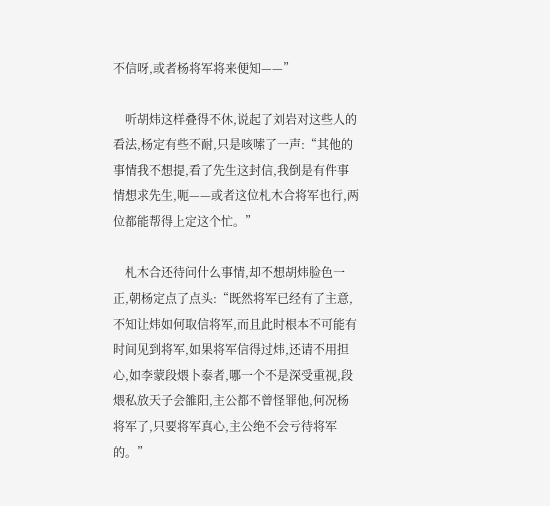不信呀,或者杨将军将来便知——”

    听胡炜这样叠得不休,说起了刘岩对这些人的看法,杨定有些不耐,只是咳嗦了一声:“其他的事情我不想提,看了先生这封信,我倒是有件事情想求先生,呃——或者这位札木合将军也行,两位都能帮得上定这个忙。”

    札木合还待问什么事情,却不想胡炜脸色一正,朝杨定点了点头:“既然将军已经有了主意,不知让炜如何取信将军,而且此时根本不可能有时间见到将军,如果将军信得过炜,还请不用担心,如李蒙段煨卜泰者,哪一个不是深受重视,段煨私放天子会雒阳,主公都不曾怪罪他,何况杨将军了,只要将军真心,主公绝不会亏待将军的。”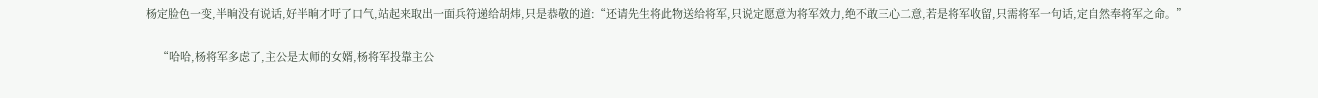杨定脸色一变,半晌没有说话,好半晌才吁了口气,站起来取出一面兵符递给胡炜,只是恭敬的道:“还请先生将此物送给将军,只说定愿意为将军效力,绝不敢三心二意,若是将军收留,只需将军一句话,定自然奉将军之命。”

    “哈哈,杨将军多虑了,主公是太师的女婿,杨将军投靠主公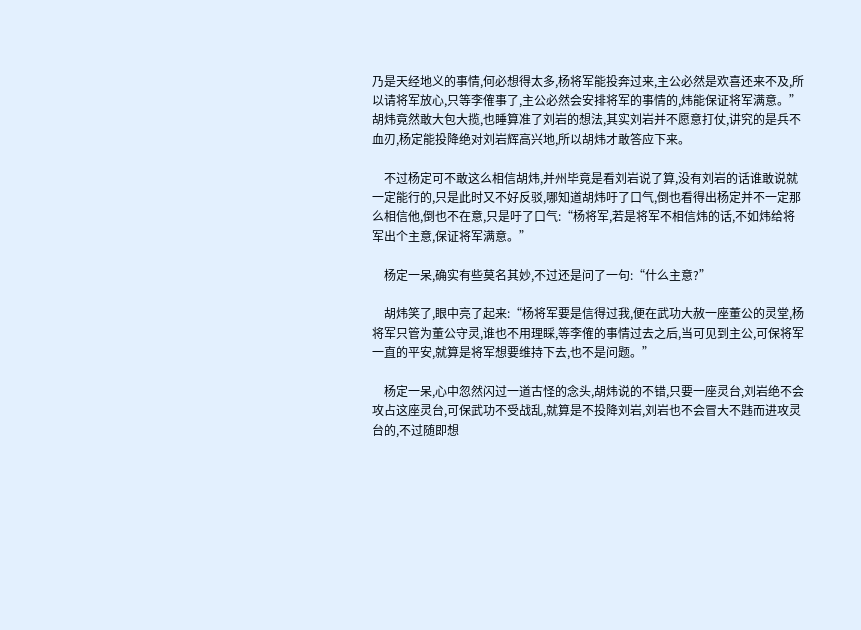乃是天经地义的事情,何必想得太多,杨将军能投奔过来,主公必然是欢喜还来不及,所以请将军放心,只等李傕事了,主公必然会安排将军的事情的,炜能保证将军满意。”胡炜竟然敢大包大揽,也睡算准了刘岩的想法,其实刘岩并不愿意打仗,讲究的是兵不血刃,杨定能投降绝对刘岩辉高兴地,所以胡炜才敢答应下来。

    不过杨定可不敢这么相信胡炜,并州毕竟是看刘岩说了算,没有刘岩的话谁敢说就一定能行的,只是此时又不好反驳,哪知道胡炜吁了口气,倒也看得出杨定并不一定那么相信他,倒也不在意,只是吁了口气:“杨将军,若是将军不相信炜的话,不如炜给将军出个主意,保证将军满意。”

    杨定一呆,确实有些莫名其妙,不过还是问了一句:“什么主意?”

    胡炜笑了,眼中亮了起来:“杨将军要是信得过我,便在武功大赦一座董公的灵堂,杨将军只管为董公守灵,谁也不用理睬,等李傕的事情过去之后,当可见到主公,可保将军一直的平安,就算是将军想要维持下去,也不是问题。”

    杨定一呆,心中忽然闪过一道古怪的念头,胡炜说的不错,只要一座灵台,刘岩绝不会攻占这座灵台,可保武功不受战乱,就算是不投降刘岩,刘岩也不会冒大不韪而进攻灵台的,不过随即想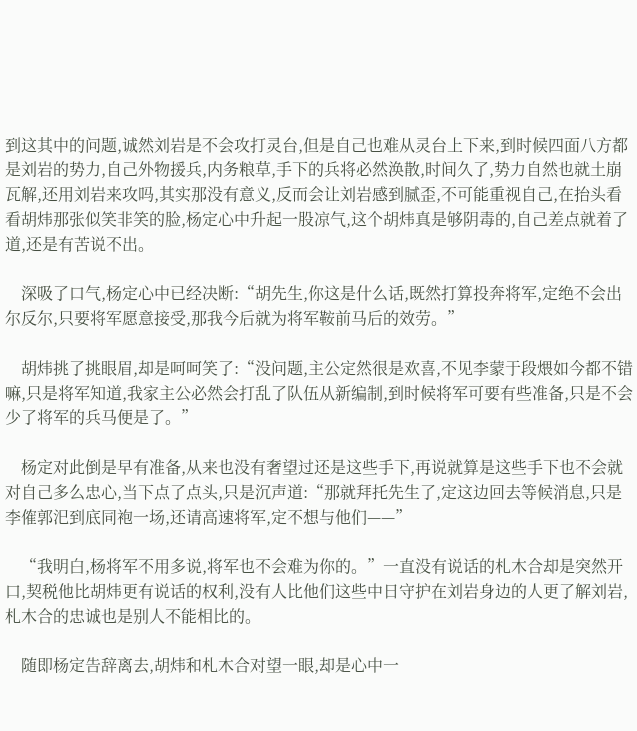到这其中的问题,诚然刘岩是不会攻打灵台,但是自己也难从灵台上下来,到时候四面八方都是刘岩的势力,自己外物援兵,内务粮草,手下的兵将必然涣散,时间久了,势力自然也就土崩瓦解,还用刘岩来攻吗,其实那没有意义,反而会让刘岩感到腻歪,不可能重视自己,在抬头看看胡炜那张似笑非笑的脸,杨定心中升起一股凉气,这个胡炜真是够阴毒的,自己差点就着了道,还是有苦说不出。

    深吸了口气,杨定心中已经决断:“胡先生,你这是什么话,既然打算投奔将军,定绝不会出尔反尔,只要将军愿意接受,那我今后就为将军鞍前马后的效劳。”

    胡炜挑了挑眼眉,却是呵呵笑了:“没问题,主公定然很是欢喜,不见李蒙于段煨如今都不错嘛,只是将军知道,我家主公必然会打乱了队伍从新编制,到时候将军可要有些准备,只是不会少了将军的兵马便是了。”

    杨定对此倒是早有准备,从来也没有奢望过还是这些手下,再说就算是这些手下也不会就对自己多么忠心,当下点了点头,只是沉声道:“那就拜托先生了,定这边回去等候消息,只是李傕郭汜到底同袍一场,还请高速将军,定不想与他们——”

    “我明白,杨将军不用多说,将军也不会难为你的。”一直没有说话的札木合却是突然开口,契税他比胡炜更有说话的权利,没有人比他们这些中日守护在刘岩身边的人更了解刘岩,札木合的忠诚也是别人不能相比的。

    随即杨定告辞离去,胡炜和札木合对望一眼,却是心中一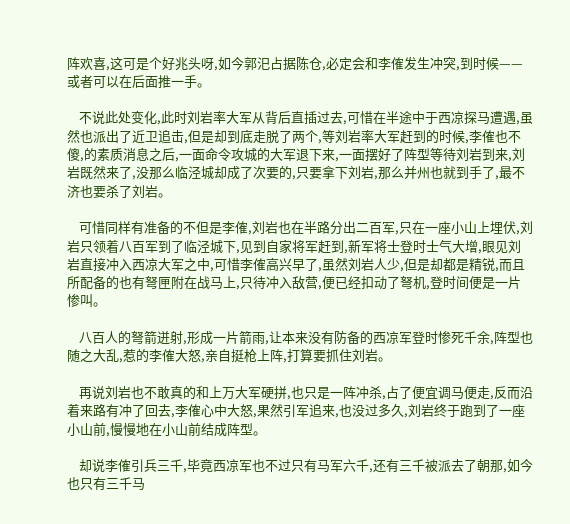阵欢喜,这可是个好兆头呀,如今郭汜占据陈仓,必定会和李傕发生冲突,到时候——或者可以在后面推一手。

    不说此处变化,此时刘岩率大军从背后直插过去,可惜在半途中于西凉探马遭遇,虽然也派出了近卫追击,但是却到底走脱了两个,等刘岩率大军赶到的时候,李傕也不傻,的素质消息之后,一面命令攻城的大军退下来,一面摆好了阵型等待刘岩到来,刘岩既然来了,没那么临泾城却成了次要的,只要拿下刘岩,那么并州也就到手了,最不济也要杀了刘岩。

    可惜同样有准备的不但是李傕,刘岩也在半路分出二百军,只在一座小山上埋伏,刘岩只领着八百军到了临泾城下,见到自家将军赶到,新军将士登时士气大增,眼见刘岩直接冲入西凉大军之中,可惜李傕高兴早了,虽然刘岩人少,但是却都是精锐,而且所配备的也有弩匣附在战马上,只待冲入敌营,便已经扣动了弩机,登时间便是一片惨叫。

    八百人的弩箭迸射,形成一片箭雨,让本来没有防备的西凉军登时惨死千余,阵型也随之大乱,惹的李傕大怒,亲自挺枪上阵,打算要抓住刘岩。

    再说刘岩也不敢真的和上万大军硬拼,也只是一阵冲杀,占了便宜调马便走,反而沿着来路有冲了回去,李傕心中大怒,果然引军追来,也没过多久,刘岩终于跑到了一座小山前,慢慢地在小山前结成阵型。

    却说李傕引兵三千,毕竟西凉军也不过只有马军六千,还有三千被派去了朝那,如今也只有三千马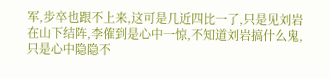军,步卒也跟不上来,这可是几近四比一了,只是见刘岩在山下结阵,李傕到是心中一惊,不知道刘岩搞什么鬼,只是心中隐隐不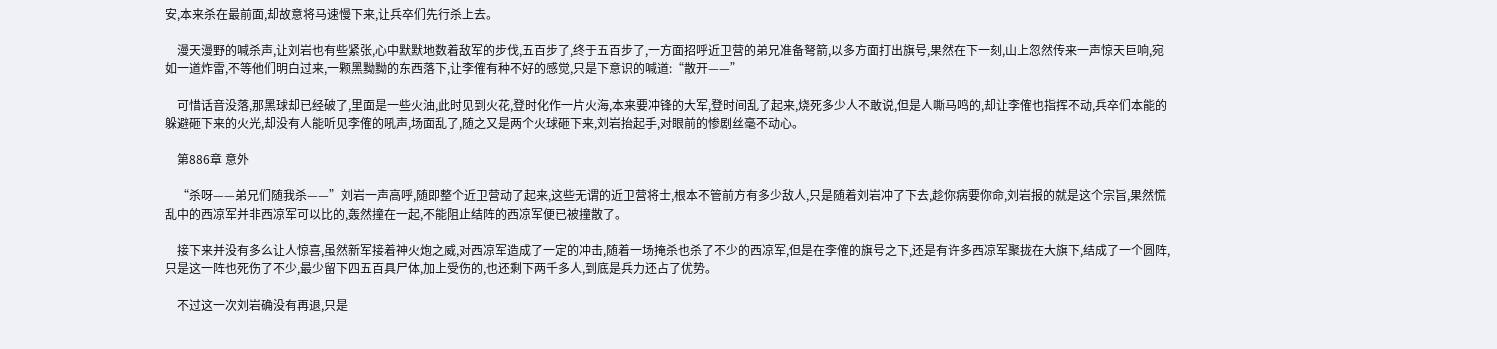安,本来杀在最前面,却故意将马速慢下来,让兵卒们先行杀上去。

    漫天漫野的喊杀声,让刘岩也有些紧张,心中默默地数着敌军的步伐,五百步了,终于五百步了,一方面招呼近卫营的弟兄准备弩箭,以多方面打出旗号,果然在下一刻,山上忽然传来一声惊天巨响,宛如一道炸雷,不等他们明白过来,一颗黑黝黝的东西落下,让李傕有种不好的感觉,只是下意识的喊道:“散开——”

    可惜话音没落,那黑球却已经破了,里面是一些火油,此时见到火花,登时化作一片火海,本来要冲锋的大军,登时间乱了起来,烧死多少人不敢说,但是人嘶马鸣的,却让李傕也指挥不动,兵卒们本能的躲避砸下来的火光,却没有人能听见李傕的吼声,场面乱了,随之又是两个火球砸下来,刘岩抬起手,对眼前的惨剧丝毫不动心。

    第886章 意外

    “杀呀——弟兄们随我杀——”刘岩一声高呼,随即整个近卫营动了起来,这些无谓的近卫营将士,根本不管前方有多少敌人,只是随着刘岩冲了下去,趁你病要你命,刘岩报的就是这个宗旨,果然慌乱中的西凉军并非西凉军可以比的,轰然撞在一起,不能阻止结阵的西凉军便已被撞散了。

    接下来并没有多么让人惊喜,虽然新军接着神火炮之威,对西凉军造成了一定的冲击,随着一场掩杀也杀了不少的西凉军,但是在李傕的旗号之下,还是有许多西凉军聚拢在大旗下,结成了一个圆阵,只是这一阵也死伤了不少,最少留下四五百具尸体,加上受伤的,也还剩下两千多人,到底是兵力还占了优势。

    不过这一次刘岩确没有再退,只是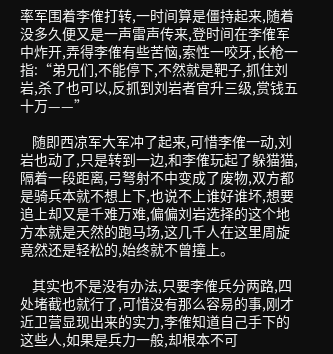率军围着李傕打转,一时间算是僵持起来,随着没多久便又是一声雷声传来,登时间在李傕军中炸开,弄得李傕有些苦恼,索性一咬牙,长枪一指:“弟兄们,不能停下,不然就是靶子,抓住刘岩,杀了也可以,反抓到刘岩者官升三级,赏钱五十万——”

    随即西凉军大军冲了起来,可惜李傕一动,刘岩也动了,只是转到一边,和李傕玩起了躲猫猫,隔着一段距离,弓弩射不中变成了废物,双方都是骑兵本就不想上下,也说不上谁好谁坏,想要追上却又是千难万难,偏偏刘岩选择的这个地方本就是天然的跑马场,这几千人在这里周旋竟然还是轻松的,始终就不曾撞上。

    其实也不是没有办法,只要李傕兵分两路,四处堵截也就行了,可惜没有那么容易的事,刚才近卫营显现出来的实力,李傕知道自己手下的这些人,如果是兵力一般,却根本不可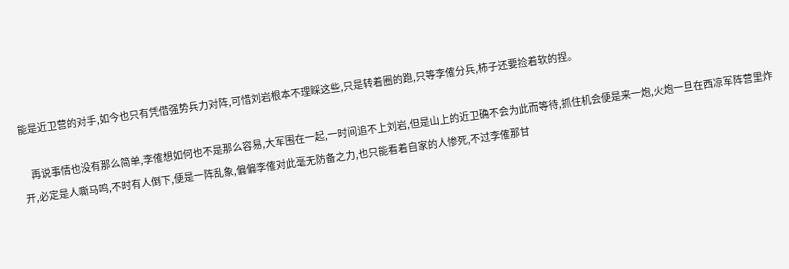能是近卫营的对手,如今也只有凭借强势兵力对阵,可惜刘岩根本不理睬这些,只是转着圈的跑,只等李傕分兵,柿子还要捡着软的捏。

    再说事情也没有那么简单,李傕想如何也不是那么容易,大军围在一起,一时间追不上刘岩,但是山上的近卫确不会为此而等待,抓住机会便是来一炮,火炮一旦在西凉军阵营里炸开,必定是人嘶马鸣,不时有人倒下,便是一阵乱象,偏偏李傕对此毫无防备之力,也只能看着自家的人惨死,不过李傕那甘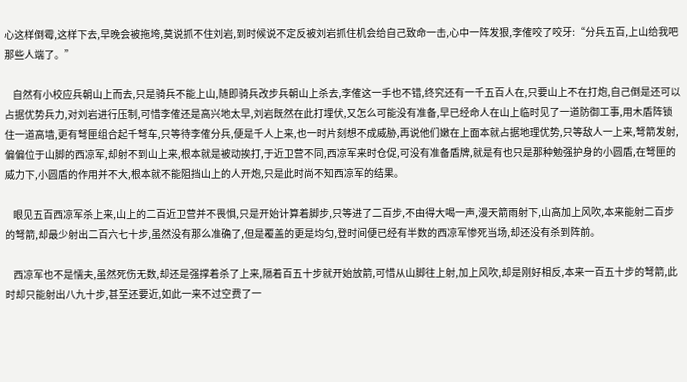心这样倒霉,这样下去,早晚会被拖垮,莫说抓不住刘岩,到时候说不定反被刘岩抓住机会给自己致命一击,心中一阵发狠,李傕咬了咬牙:“分兵五百,上山给我吧那些人端了。”

    自然有小校应兵朝山上而去,只是骑兵不能上山,随即骑兵改步兵朝山上杀去,李傕这一手也不错,终究还有一千五百人在,只要山上不在打炮,自己倒是还可以占据优势兵力,对刘岩进行压制,可惜李傕还是高兴地太早,刘岩既然在此打埋伏,又怎么可能没有准备,早已经命人在山上临时见了一道防御工事,用木盾阵锁住一道高墙,更有弩匣组合起千弩车,只等待李傕分兵,便是千人上来,也一时片刻想不成威胁,再说他们嫩在上面本就占据地理优势,只等敌人一上来,弩箭发射,偏偏位于山脚的西凉军,却射不到山上来,根本就是被动挨打,于近卫营不同,西凉军来时仓促,可没有准备盾牌,就是有也只是那种勉强护身的小圆盾,在弩匣的威力下,小圆盾的作用并不大,根本就不能阻挡山上的人开炮,只是此时尚不知西凉军的结果。

    眼见五百西凉军杀上来,山上的二百近卫营并不畏惧,只是开始计算着脚步,只等进了二百步,不由得大喝一声,漫天箭雨射下,山高加上风吹,本来能射二百步的弩箭,却最少射出二百六七十步,虽然没有那么准确了,但是覆盖的更是均匀,登时间便已经有半数的西凉军惨死当场,却还没有杀到阵前。

    西凉军也不是懦夫,虽然死伤无数,却还是强撑着杀了上来,隔着百五十步就开始放箭,可惜从山脚往上射,加上风吹,却是刚好相反,本来一百五十步的弩箭,此时却只能射出八九十步,甚至还要近,如此一来不过空费了一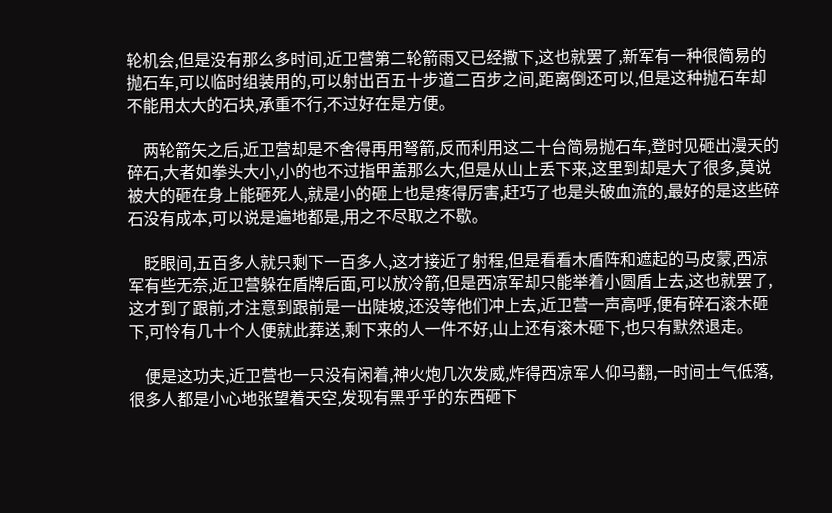轮机会,但是没有那么多时间,近卫营第二轮箭雨又已经撒下,这也就罢了,新军有一种很简易的抛石车,可以临时组装用的,可以射出百五十步道二百步之间,距离倒还可以,但是这种抛石车却不能用太大的石块,承重不行,不过好在是方便。

    两轮箭矢之后,近卫营却是不舍得再用弩箭,反而利用这二十台简易抛石车,登时见砸出漫天的碎石,大者如拳头大小,小的也不过指甲盖那么大,但是从山上丢下来,这里到却是大了很多,莫说被大的砸在身上能砸死人,就是小的砸上也是疼得厉害,赶巧了也是头破血流的,最好的是这些碎石没有成本,可以说是遍地都是,用之不尽取之不歇。

    眨眼间,五百多人就只剩下一百多人,这才接近了射程,但是看看木盾阵和遮起的马皮蒙,西凉军有些无奈,近卫营躲在盾牌后面,可以放冷箭,但是西凉军却只能举着小圆盾上去,这也就罢了,这才到了跟前,才注意到跟前是一出陡坡,还没等他们冲上去,近卫营一声高呼,便有碎石滚木砸下,可怜有几十个人便就此葬送,剩下来的人一件不好,山上还有滚木砸下,也只有默然退走。

    便是这功夫,近卫营也一只没有闲着,神火炮几次发威,炸得西凉军人仰马翻,一时间士气低落,很多人都是小心地张望着天空,发现有黑乎乎的东西砸下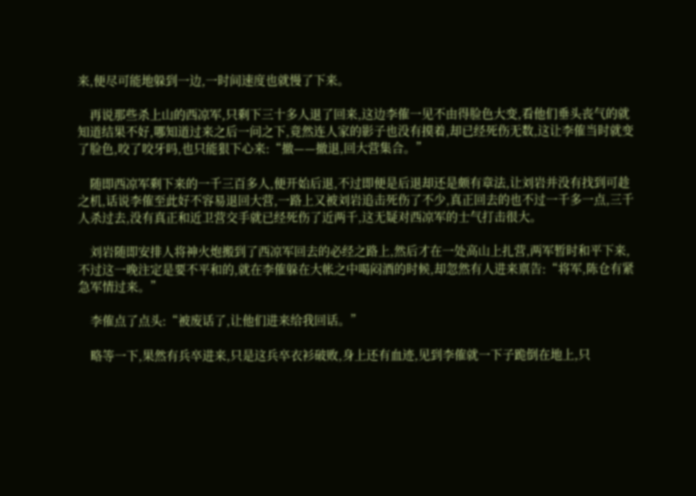来,便尽可能地躲到一边,一时间速度也就慢了下来。

    再说那些杀上山的西凉军,只剩下三十多人退了回来,这边李傕一见不由得脸色大变,看他们垂头丧气的就知道结果不好,哪知道过来之后一问之下,竟然连人家的影子也没有摸着,却已经死伤无数,这让李傕当时就变了脸色,咬了咬牙吗,也只能狠下心来:“撤——撤退,回大营集合。”

    随即西凉军剩下来的一千三百多人,便开始后退,不过即便是后退却还是颇有章法,让刘岩并没有找到可趁之机,话说李傕至此好不容易退回大营,一路上又被刘岩追击死伤了不少,真正回去的也不过一千多一点,三千人杀过去,没有真正和近卫营交手就已经死伤了近两千,这无疑对西凉军的士气打击很大。

    刘岩随即安排人将神火炮搬到了西凉军回去的必经之路上,然后才在一处高山上扎营,两军暂时和平下来,不过这一晚注定是要不平和的,就在李傕躲在大帐之中喝闷酒的时候,却忽然有人进来禀告:“将军,陈仓有紧急军情过来。”

    李傕点了点头:“被废话了,让他们进来给我回话。”

    略等一下,果然有兵卒进来,只是这兵卒衣衫破败,身上还有血迹,见到李傕就一下子跪倒在地上,只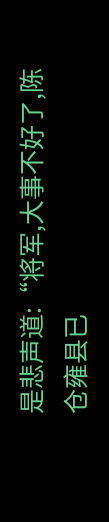是悲声道:“将军,大事不好了,陈仓雍县已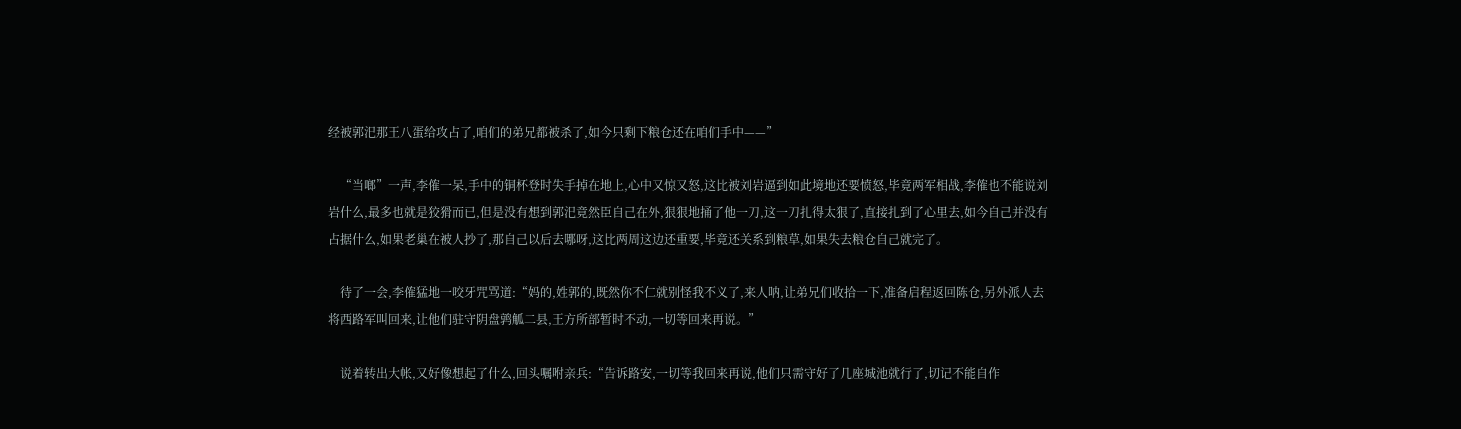经被郭汜那王八蛋给攻占了,咱们的弟兄都被杀了,如今只剩下粮仓还在咱们手中——”

    “当啷”一声,李傕一呆,手中的铜杯登时失手掉在地上,心中又惊又怒,这比被刘岩逼到如此境地还要愤怒,毕竟两军相战,李傕也不能说刘岩什么,最多也就是狡猾而已,但是没有想到郭汜竟然臣自己在外,狠狠地捅了他一刀,这一刀扎得太狠了,直接扎到了心里去,如今自己并没有占据什么,如果老巢在被人抄了,那自己以后去哪呀,这比两周这边还重要,毕竟还关系到粮草,如果失去粮仓自己就完了。

    待了一会,李傕猛地一咬牙咒骂道:“妈的,姓郭的,既然你不仁就别怪我不义了,来人呐,让弟兄们收拾一下,准备启程返回陈仓,另外派人去将西路军叫回来,让他们驻守阴盘鹑觚二县,王方所部暂时不动,一切等回来再说。”

    说着转出大帐,又好像想起了什么,回头嘱咐亲兵:“告诉路安,一切等我回来再说,他们只需守好了几座城池就行了,切记不能自作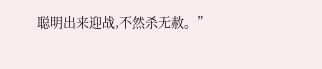聪明出来迎战,不然杀无赦。”